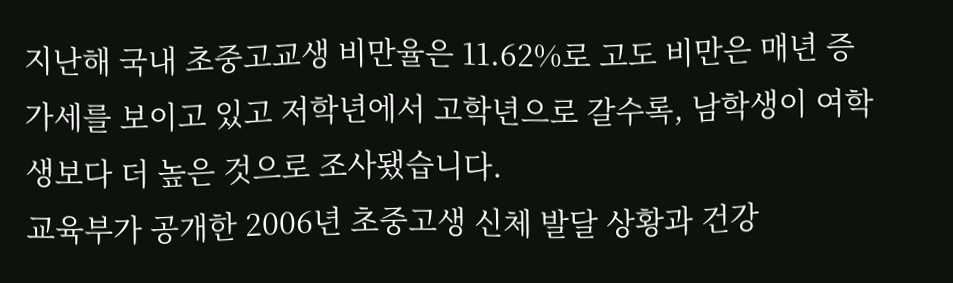지난해 국내 초중고교생 비만율은 11.62%로 고도 비만은 매년 증가세를 보이고 있고 저학년에서 고학년으로 갈수록, 남학생이 여학생보다 더 높은 것으로 조사됐습니다.
교육부가 공개한 2006년 초중고생 신체 발달 상황과 건강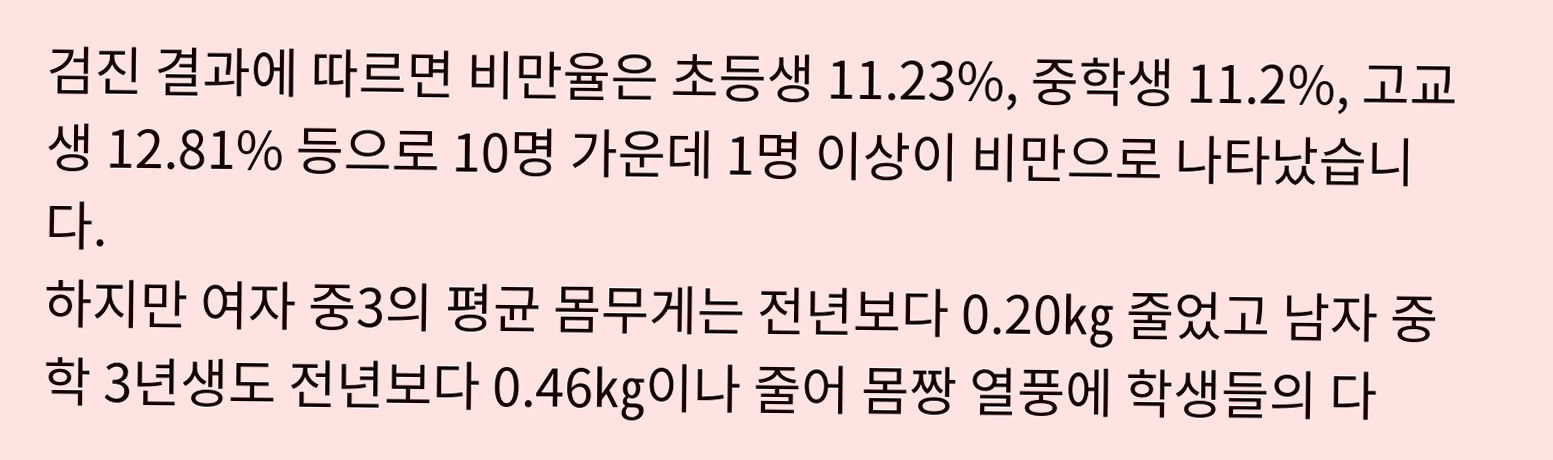검진 결과에 따르면 비만율은 초등생 11.23%, 중학생 11.2%, 고교생 12.81% 등으로 10명 가운데 1명 이상이 비만으로 나타났습니다.
하지만 여자 중3의 평균 몸무게는 전년보다 0.20㎏ 줄었고 남자 중학 3년생도 전년보다 0.46㎏이나 줄어 몸짱 열풍에 학생들의 다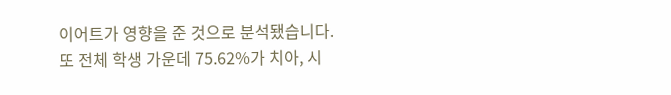이어트가 영향을 준 것으로 분석됐습니다.
또 전체 학생 가운데 75.62%가 치아, 시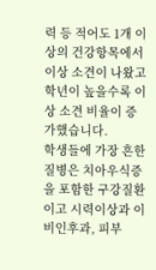력 등 적어도 1개 이상의 건강항목에서 이상 소견이 나왔고 학년이 높을수록 이상 소견 비율이 증가했습니다.
학생들에 가장 흔한 질병은 치아우식증을 포함한 구강질환이고 시력이상과 이비인후과, 피부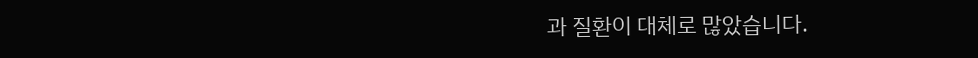과 질환이 대체로 많았습니다.